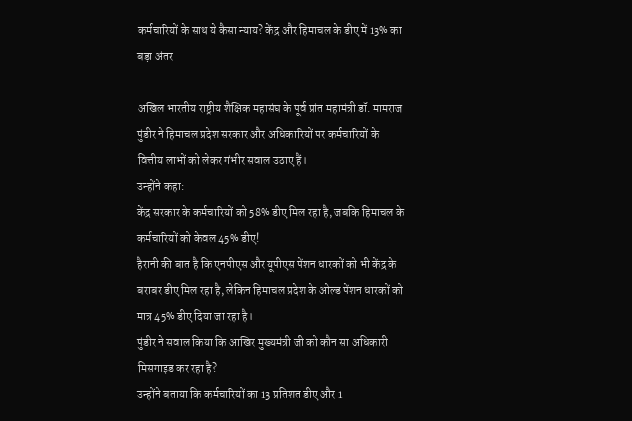कर्मचारियों के साथ ये कैसा न्याय? केंद्र और हिमाचल के डीए में 13% का बड़ा अंतर

अखिल भारतीय राष्ट्रीय शैक्षिक महासंघ के पूर्व प्रांत महामंत्री डॉ. मामराज पुंडीर ने हिमाचल प्रदेश सरकार और अधिकारियों पर कर्मचारियों के वित्तीय लाभों को लेकर गंभीर सवाल उठाए हैं।
उन्होंने कहा:
केंद्र सरकार के कर्मचारियों को 58% डीए मिल रहा है, जबकि हिमाचल के कर्मचारियों को केवल 45% डीए!
हैरानी की बात है कि एनपीएस और यूपीएस पेंशन धारकों को भी केंद्र के बराबर डीए मिल रहा है, लेकिन हिमाचल प्रदेश के ओल्ड पेंशन धारकों को मात्र 45% डीए दिया जा रहा है।
पुंडीर ने सवाल किया कि आखिर मुख्यमंत्री जी को कौन सा अधिकारी मिसगाइड कर रहा है?
उन्होंने बताया कि कर्मचारियों का 13 प्रतिशत डीए और 1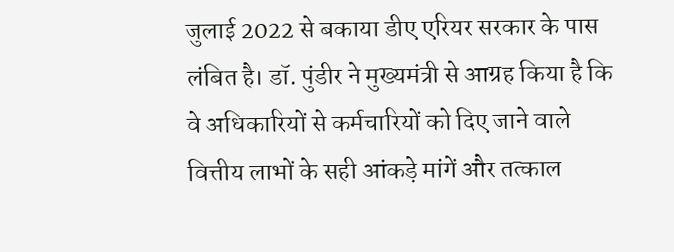जुलाई 2022 से बकाया डीए एरियर सरकार के पास लंबित है। डॉ. पुंडीर ने मुख्यमंत्री से आग्रह किया है कि वे अधिकारियों से कर्मचारियों को दिए जाने वाले वित्तीय लाभों के सही आंकड़े मांगें और तत्काल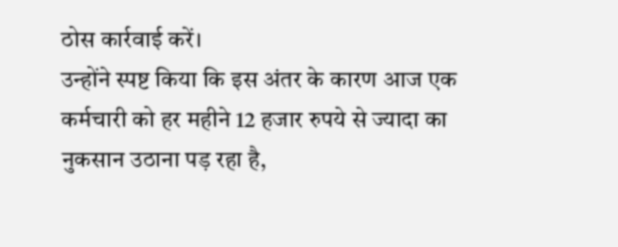ठोस कार्रवाई करें।
उन्होंने स्पष्ट किया कि इस अंतर के कारण आज एक कर्मचारी को हर महीने 12 हजार रुपये से ज्यादा का नुकसान उठाना पड़ रहा है,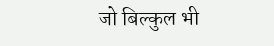जो बिल्कुल भी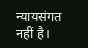न्यायसंगत नहीं है।